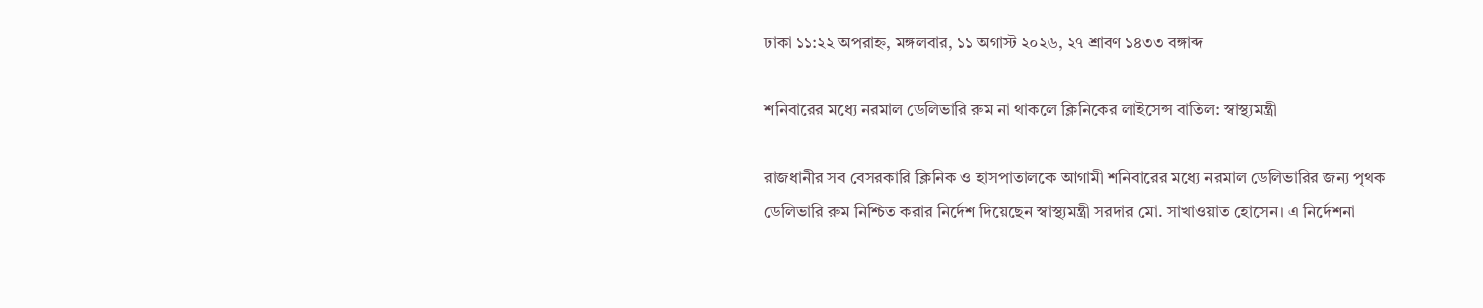ঢাকা ১১:২২ অপরাহ্ন, মঙ্গলবার, ১১ অগাস্ট ২০২৬, ২৭ শ্রাবণ ১৪৩৩ বঙ্গাব্দ

শনিবারের মধ্যে নরমাল ডেলিভারি রুম না থাকলে ক্লিনিকের লাইসেন্স বাতিল: স্বাস্থ্যমন্ত্রী

রাজধানীর সব বেসরকারি ক্লিনিক ও হাসপাতালকে আগামী শনিবারের মধ্যে নরমাল ডেলিভারির জন্য পৃথক ডেলিভারি রুম নিশ্চিত করার নির্দেশ দিয়েছেন স্বাস্থ্যমন্ত্রী সরদার মো. সাখাওয়াত হোসেন। এ নির্দেশনা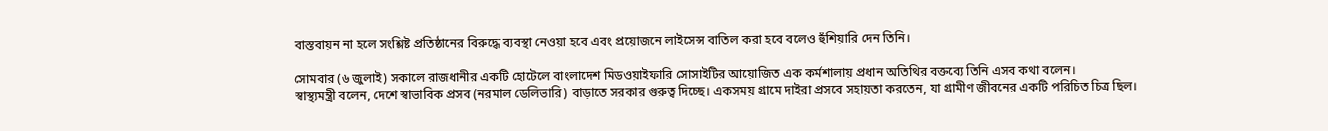বাস্তবায়ন না হলে সংশ্লিষ্ট প্রতিষ্ঠানের বিরুদ্ধে ব্যবস্থা নেওয়া হবে এবং প্রয়োজনে লাইসেন্স বাতিল করা হবে বলেও হুঁশিয়ারি দেন তিনি।

সোমবার (৬ জুলাই) সকালে রাজধানীর একটি হোটেলে বাংলাদেশ মিডওয়াইফারি সোসাইটির আয়োজিত এক কর্মশালায় প্রধান অতিথির বক্তব্যে তিনি এসব কথা বলেন।
স্বাস্থ্যমন্ত্রী বলেন, দেশে স্বাভাবিক প্রসব (নরমাল ডেলিভারি) বাড়াতে সরকার গুরুত্ব দিচ্ছে। একসময় গ্রামে দাইরা প্রসবে সহায়তা করতেন, যা গ্রামীণ জীবনের একটি পরিচিত চিত্র ছিল।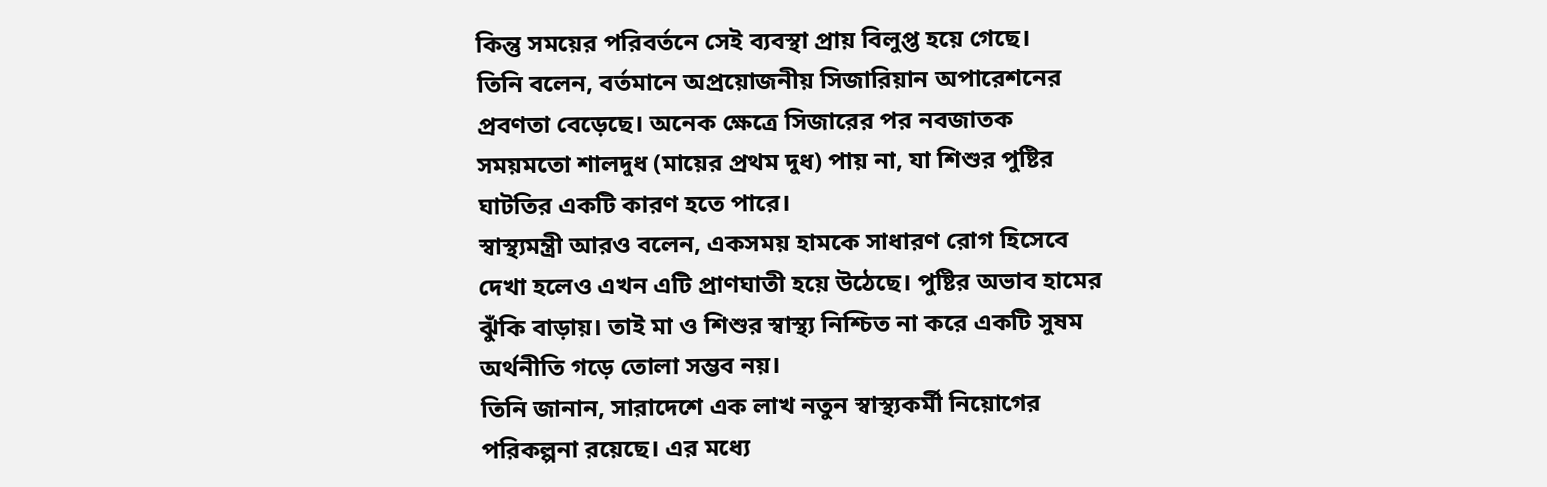কিন্তু সময়ের পরিবর্তনে সেই ব্যবস্থা প্রায় বিলুপ্ত হয়ে গেছে।
তিনি বলেন, বর্তমানে অপ্রয়োজনীয় সিজারিয়ান অপারেশনের প্রবণতা বেড়েছে। অনেক ক্ষেত্রে সিজারের পর নবজাতক সময়মতো শালদুধ (মায়ের প্রথম দুধ) পায় না, যা শিশুর পুষ্টির ঘাটতির একটি কারণ হতে পারে।
স্বাস্থ্যমন্ত্রী আরও বলেন, একসময় হামকে সাধারণ রোগ হিসেবে দেখা হলেও এখন এটি প্রাণঘাতী হয়ে উঠেছে। পুষ্টির অভাব হামের ঝুঁকি বাড়ায়। তাই মা ও শিশুর স্বাস্থ্য নিশ্চিত না করে একটি সুষম অর্থনীতি গড়ে তোলা সম্ভব নয়।
তিনি জানান, সারাদেশে এক লাখ নতুন স্বাস্থ্যকর্মী নিয়োগের পরিকল্পনা রয়েছে। এর মধ্যে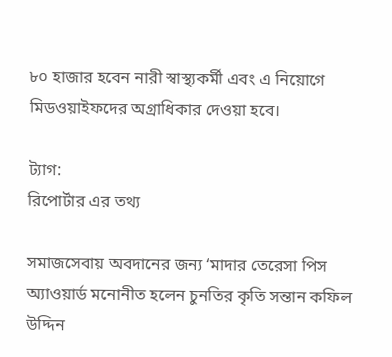৮০ হাজার হবেন নারী স্বাস্থ্যকর্মী এবং এ নিয়োগে মিডওয়াইফদের অগ্রাধিকার দেওয়া হবে।

ট্যাগ:
রিপোর্টার এর তথ্য

সমাজসেবায় অবদানের জন্য ‘মাদার তেরেসা পিস অ্যাওয়ার্ড মনোনীত হলেন চুনতির কৃতি সন্তান কফিল উদ্দিন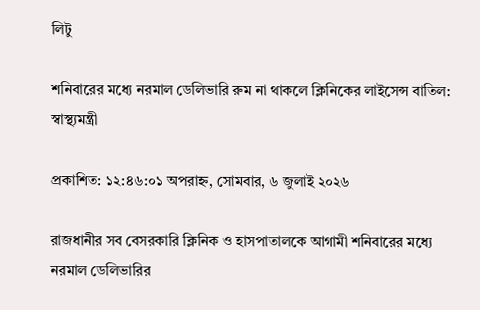লিটু

শনিবারের মধ্যে নরমাল ডেলিভারি রুম না থাকলে ক্লিনিকের লাইসেন্স বাতিল: স্বাস্থ্যমন্ত্রী

প্রকাশিত: ১২:৪৬:০১ অপরাহ্ন, সোমবার, ৬ জুলাই ২০২৬

রাজধানীর সব বেসরকারি ক্লিনিক ও হাসপাতালকে আগামী শনিবারের মধ্যে নরমাল ডেলিভারির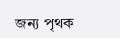জন্য পৃথক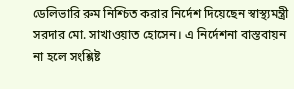ডেলিভারি রুম নিশ্চিত করার নির্দেশ দিয়েছেন স্বাস্থ্যমন্ত্রী সরদার মো. সাখাওয়াত হোসেন। এ নির্দেশনা বাস্তবায়ন না হলে সংশ্লিষ্ট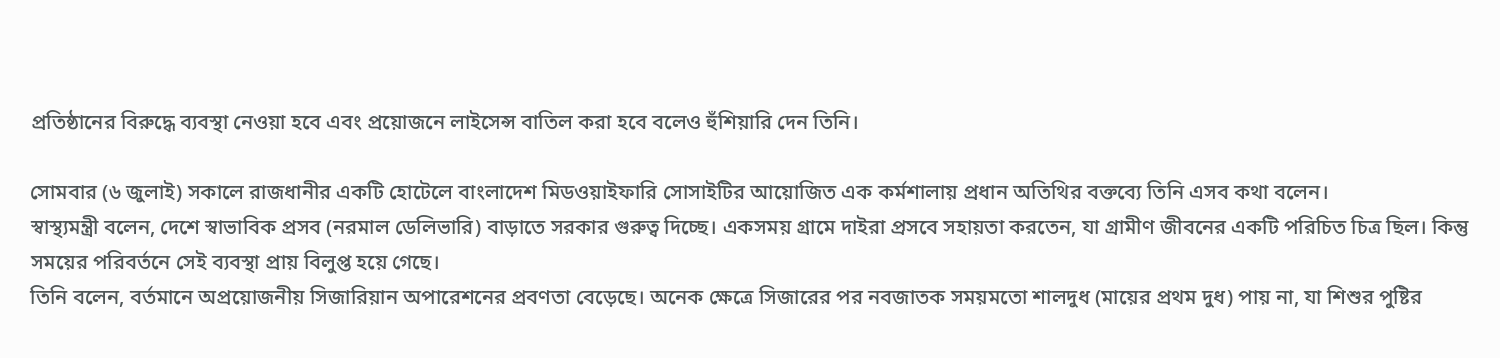প্রতিষ্ঠানের বিরুদ্ধে ব্যবস্থা নেওয়া হবে এবং প্রয়োজনে লাইসেন্স বাতিল করা হবে বলেও হুঁশিয়ারি দেন তিনি।

সোমবার (৬ জুলাই) সকালে রাজধানীর একটি হোটেলে বাংলাদেশ মিডওয়াইফারি সোসাইটির আয়োজিত এক কর্মশালায় প্রধান অতিথির বক্তব্যে তিনি এসব কথা বলেন।
স্বাস্থ্যমন্ত্রী বলেন, দেশে স্বাভাবিক প্রসব (নরমাল ডেলিভারি) বাড়াতে সরকার গুরুত্ব দিচ্ছে। একসময় গ্রামে দাইরা প্রসবে সহায়তা করতেন, যা গ্রামীণ জীবনের একটি পরিচিত চিত্র ছিল। কিন্তু সময়ের পরিবর্তনে সেই ব্যবস্থা প্রায় বিলুপ্ত হয়ে গেছে।
তিনি বলেন, বর্তমানে অপ্রয়োজনীয় সিজারিয়ান অপারেশনের প্রবণতা বেড়েছে। অনেক ক্ষেত্রে সিজারের পর নবজাতক সময়মতো শালদুধ (মায়ের প্রথম দুধ) পায় না, যা শিশুর পুষ্টির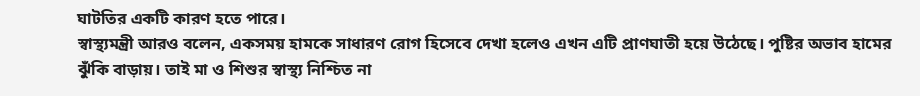ঘাটতির একটি কারণ হতে পারে।
স্বাস্থ্যমন্ত্রী আরও বলেন, একসময় হামকে সাধারণ রোগ হিসেবে দেখা হলেও এখন এটি প্রাণঘাতী হয়ে উঠেছে। পুষ্টির অভাব হামের ঝুঁকি বাড়ায়। তাই মা ও শিশুর স্বাস্থ্য নিশ্চিত না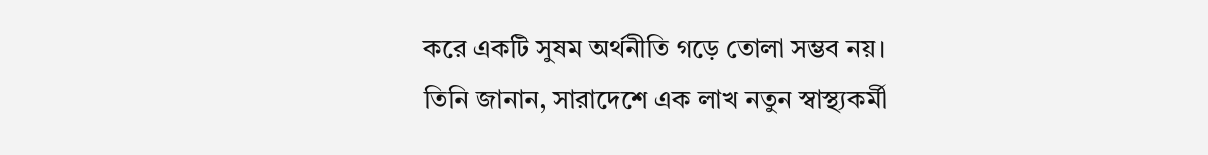করে একটি সুষম অর্থনীতি গড়ে তোলা সম্ভব নয়।
তিনি জানান, সারাদেশে এক লাখ নতুন স্বাস্থ্যকর্মী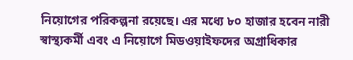নিয়োগের পরিকল্পনা রয়েছে। এর মধ্যে ৮০ হাজার হবেন নারী স্বাস্থ্যকর্মী এবং এ নিয়োগে মিডওয়াইফদের অগ্রাধিকার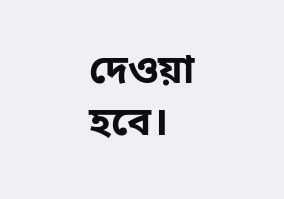দেওয়া হবে।